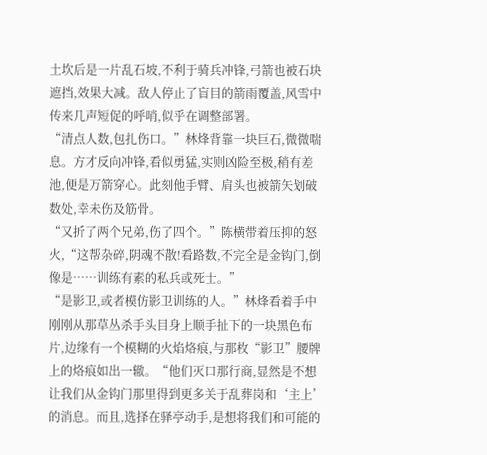土坎后是一片乱石坡,不利于骑兵冲锋,弓箭也被石块遮挡,效果大减。敌人停止了盲目的箭雨覆盖,风雪中传来几声短促的呼哨,似乎在调整部署。
“清点人数,包扎伤口。”林烽背靠一块巨石,微微喘息。方才反向冲锋,看似勇猛,实则凶险至极,稍有差池,便是万箭穿心。此刻他手臂、肩头也被箭矢划破数处,幸未伤及筋骨。
“又折了两个兄弟,伤了四个。”陈横带着压抑的怒火,“这帮杂碎,阴魂不散!看路数,不完全是金钩门,倒像是……训练有素的私兵或死士。”
“是影卫,或者模仿影卫训练的人。”林烽看着手中刚刚从那草丛杀手头目身上顺手扯下的一块黑色布片,边缘有一个模糊的火焰烙痕,与那枚“影卫”腰牌上的烙痕如出一辙。“他们灭口那行商,显然是不想让我们从金钩门那里得到更多关于乱葬岗和‘主上’的消息。而且,选择在驿亭动手,是想将我们和可能的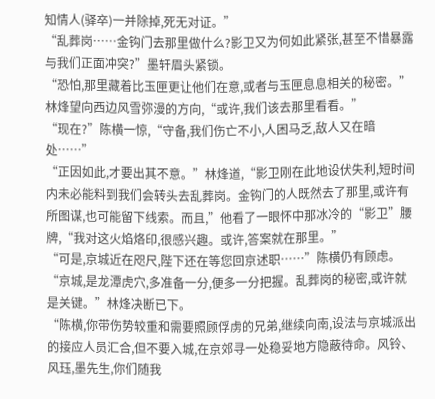知情人(驿卒)一并除掉,死无对证。”
“乱葬岗……金钩门去那里做什么?影卫又为何如此紧张,甚至不惜暴露与我们正面冲突?”墨轩眉头紧锁。
“恐怕,那里藏着比玉匣更让他们在意,或者与玉匣息息相关的秘密。”林烽望向西边风雪弥漫的方向,“或许,我们该去那里看看。”
“现在?”陈横一惊,“守备,我们伤亡不小,人困马乏,敌人又在暗处……”
“正因如此,才要出其不意。”林烽道,“影卫刚在此地设伏失利,短时间内未必能料到我们会转头去乱葬岗。金钩门的人既然去了那里,或许有所图谋,也可能留下线索。而且,”他看了一眼怀中那冰冷的“影卫”腰牌,“我对这火焰烙印,很感兴趣。或许,答案就在那里。”
“可是,京城近在咫尺,陛下还在等您回京述职……”陈横仍有顾虑。
“京城,是龙潭虎穴,多准备一分,便多一分把握。乱葬岗的秘密,或许就是关键。”林烽决断已下。
“陈横,你带伤势较重和需要照顾俘虏的兄弟,继续向南,设法与京城派出的接应人员汇合,但不要入城,在京郊寻一处稳妥地方隐蔽待命。风铃、风珏,墨先生,你们随我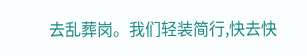去乱葬岗。我们轻装简行,快去快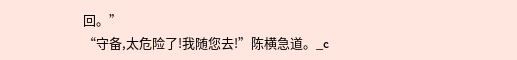回。”
“守备,太危险了!我随您去!”陈横急道。_c